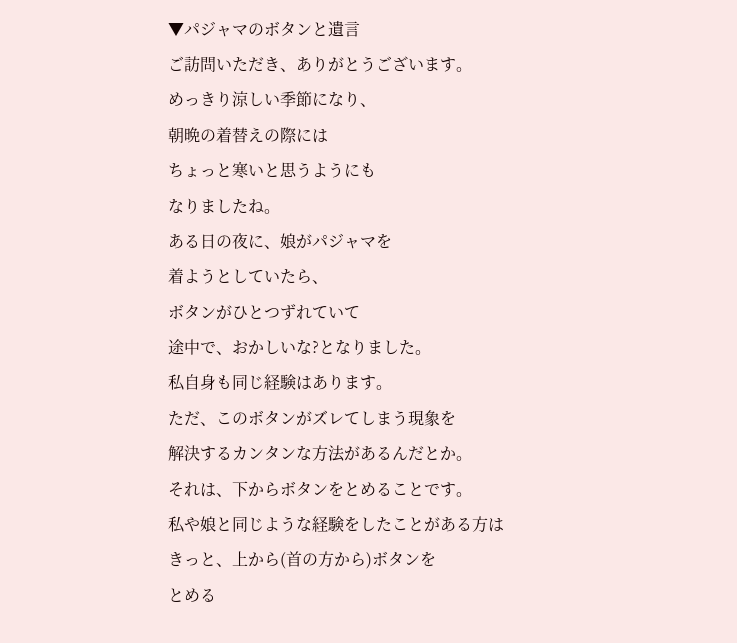▼パジャマのボタンと遺言
ご訪問いただき、ありがとうございます。
めっきり涼しい季節になり、
朝晩の着替えの際には
ちょっと寒いと思うようにも
なりましたね。
ある日の夜に、娘がパジャマを
着ようとしていたら、
ボタンがひとつずれていて
途中で、おかしいな?となりました。
私自身も同じ経験はあります。
ただ、このボタンがズレてしまう現象を
解決するカンタンな方法があるんだとか。
それは、下からボタンをとめることです。
私や娘と同じような経験をしたことがある方は
きっと、上から(首の方から)ボタンを
とめる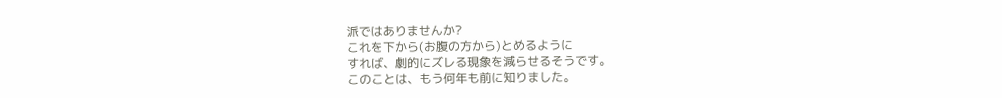派ではありませんか?
これを下から(お腹の方から)とめるように
すれば、劇的にズレる現象を減らせるそうです。
このことは、もう何年も前に知りました。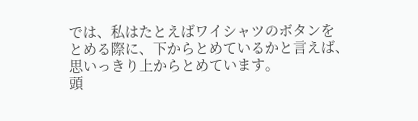では、私はたとえばワイシャツのボタンを
とめる際に、下からとめているかと言えば、
思いっきり上からとめています。
頭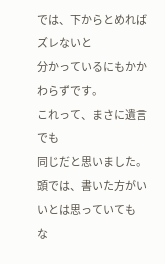では、下からとめればズレないと
分かっているにもかかわらずです。
これって、まさに遺言でも
同じだと思いました。
頭では、書いた方がいいとは思っていても
な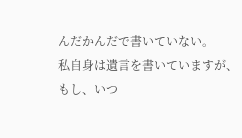んだかんだで書いていない。
私自身は遺言を書いていますが、
もし、いつ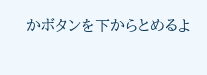かボタンを下からとめるよ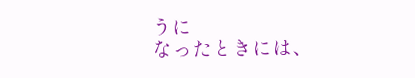うに
なったときには、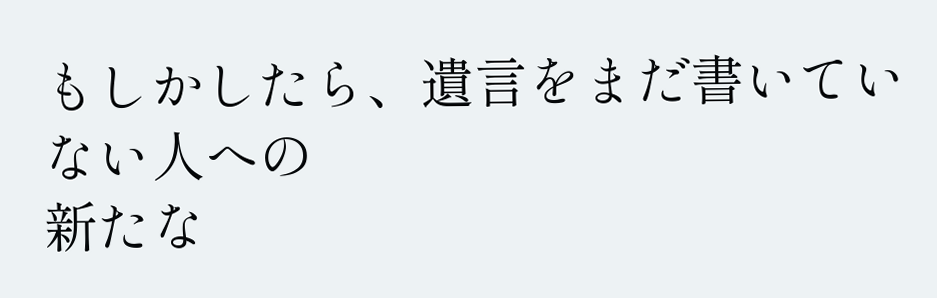もしかしたら、遺言をまだ書いていない人への
新たな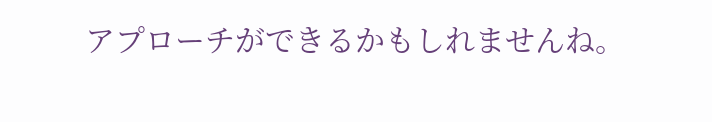アプローチができるかもしれませんね。